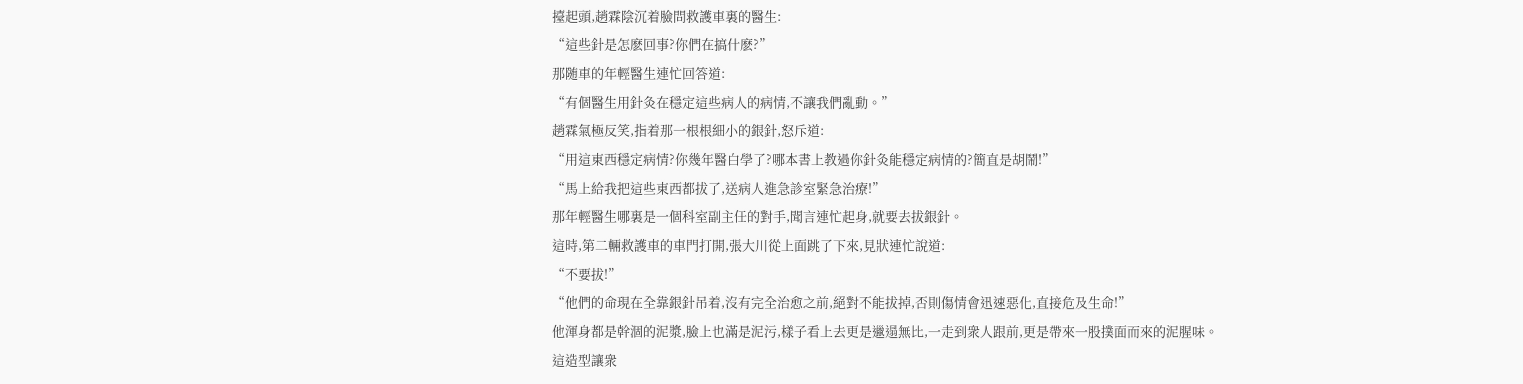擡起頭,趙霖陰沉着臉問救護車裏的醫生:
“這些針是怎麽回事?你們在搞什麽?”
那随車的年輕醫生連忙回答道:
“有個醫生用針灸在穩定這些病人的病情,不讓我們亂動。”
趙霖氣極反笑,指着那一根根細小的銀針,怒斥道:
“用這東西穩定病情?你幾年醫白學了?哪本書上教過你針灸能穩定病情的?簡直是胡鬧!”
“馬上給我把這些東西都拔了,送病人進急診室緊急治療!”
那年輕醫生哪裏是一個科室副主任的對手,聞言連忙起身,就要去拔銀針。
這時,第二輛救護車的車門打開,張大川從上面跳了下來,見狀連忙說道:
“不要拔!”
“他們的命現在全靠銀針吊着,沒有完全治愈之前,絕對不能拔掉,否則傷情會迅速惡化,直接危及生命!”
他渾身都是幹涸的泥漿,臉上也滿是泥污,樣子看上去更是邋遢無比,一走到衆人跟前,更是帶來一股撲面而來的泥腥味。
這造型讓衆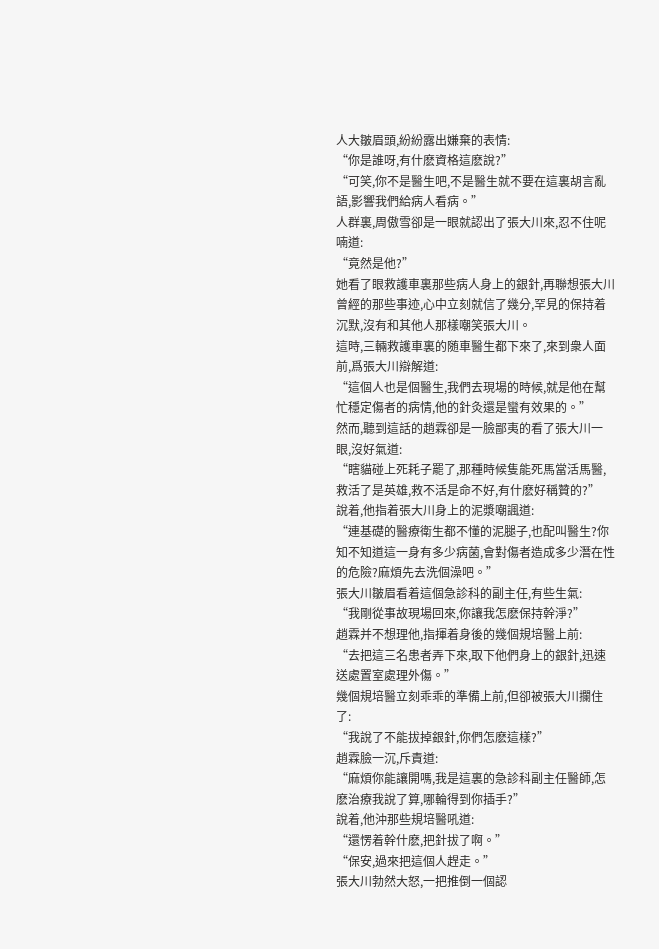人大皺眉頭,紛紛露出嫌棄的表情:
“你是誰呀,有什麽資格這麽說?”
“可笑,你不是醫生吧,不是醫生就不要在這裏胡言亂語,影響我們給病人看病。”
人群裏,周傲雪卻是一眼就認出了張大川來,忍不住呢喃道:
“竟然是他?”
她看了眼救護車裏那些病人身上的銀針,再聯想張大川曾經的那些事迹,心中立刻就信了幾分,罕見的保持着沉默,沒有和其他人那樣嘲笑張大川。
這時,三輛救護車裏的随車醫生都下來了,來到衆人面前,爲張大川辯解道:
“這個人也是個醫生,我們去現場的時候,就是他在幫忙穩定傷者的病情,他的針灸還是蠻有效果的。”
然而,聽到這話的趙霖卻是一臉鄙夷的看了張大川一眼,沒好氣道:
“瞎貓碰上死耗子罷了,那種時候隻能死馬當活馬醫,救活了是英雄,救不活是命不好,有什麽好稱贊的?”
說着,他指着張大川身上的泥漿嘲諷道:
“連基礎的醫療衛生都不懂的泥腿子,也配叫醫生?你知不知道這一身有多少病菌,會對傷者造成多少潛在性的危險?麻煩先去洗個澡吧。”
張大川皺眉看着這個急診科的副主任,有些生氣:
“我剛從事故現場回來,你讓我怎麽保持幹淨?”
趙霖并不想理他,指揮着身後的幾個規培醫上前:
“去把這三名患者弄下來,取下他們身上的銀針,迅速送處置室處理外傷。”
幾個規培醫立刻乖乖的準備上前,但卻被張大川攔住了:
“我說了不能拔掉銀針,你們怎麽這樣?”
趙霖臉一沉,斥責道:
“麻煩你能讓開嗎,我是這裏的急診科副主任醫師,怎麽治療我說了算,哪輪得到你插手?”
說着,他沖那些規培醫吼道:
“還愣着幹什麽,把針拔了啊。”
“保安,過來把這個人趕走。”
張大川勃然大怒,一把推倒一個認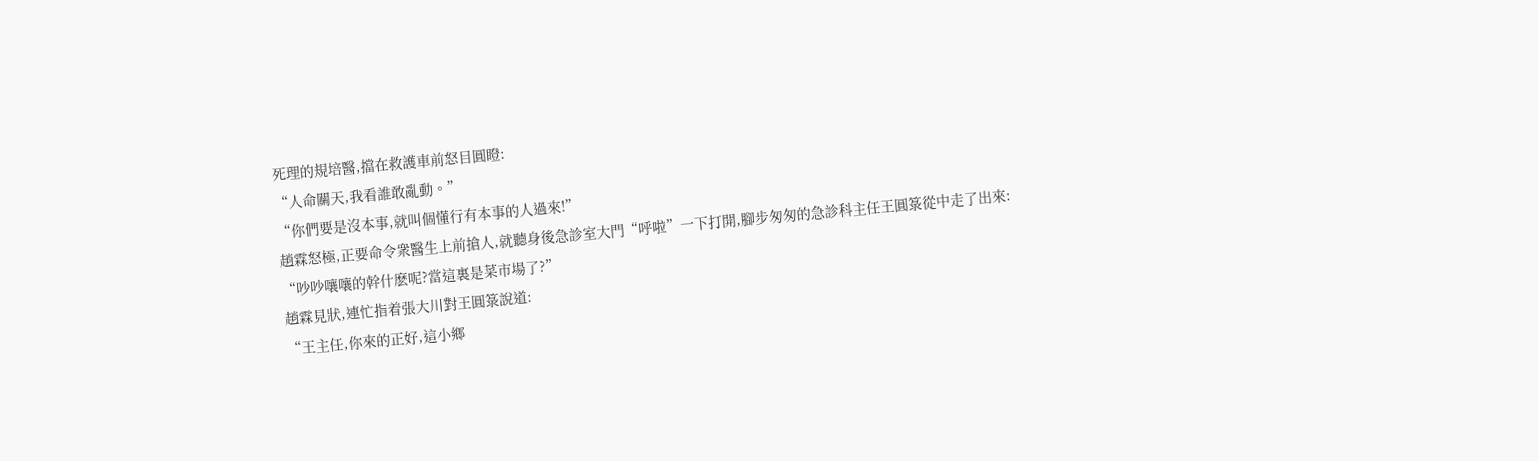死理的規培醫,擋在救護車前怒目圓瞪:
“人命關天,我看誰敢亂動。”
“你們要是沒本事,就叫個懂行有本事的人過來!”
趙霖怒極,正要命令衆醫生上前搶人,就聽身後急診室大門“呼啦”一下打開,腳步匆匆的急診科主任王圓箓從中走了出來:
“吵吵嚷嚷的幹什麽呢?當這裏是菜市場了?”
趙霖見狀,連忙指着張大川對王圓箓說道:
“王主任,你來的正好,這小鄉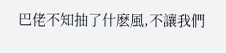巴佬不知抽了什麽風,不讓我們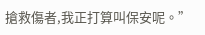搶救傷者,我正打算叫保安呢。”